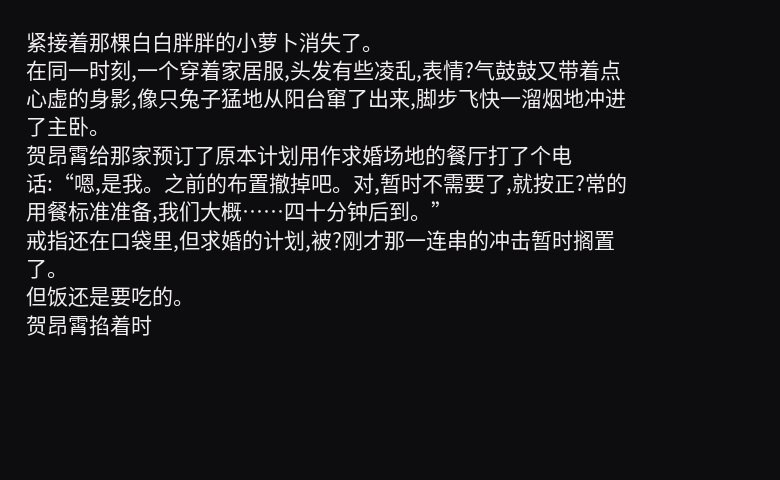紧接着那棵白白胖胖的小萝卜消失了。
在同一时刻,一个穿着家居服,头发有些凌乱,表情?气鼓鼓又带着点心虚的身影,像只兔子猛地从阳台窜了出来,脚步飞快一溜烟地冲进了主卧。
贺昂霄给那家预订了原本计划用作求婚场地的餐厅打了个电话:“嗯,是我。之前的布置撤掉吧。对,暂时不需要了,就按正?常的用餐标准准备,我们大概……四十分钟后到。”
戒指还在口袋里,但求婚的计划,被?刚才那一连串的冲击暂时搁置了。
但饭还是要吃的。
贺昂霄掐着时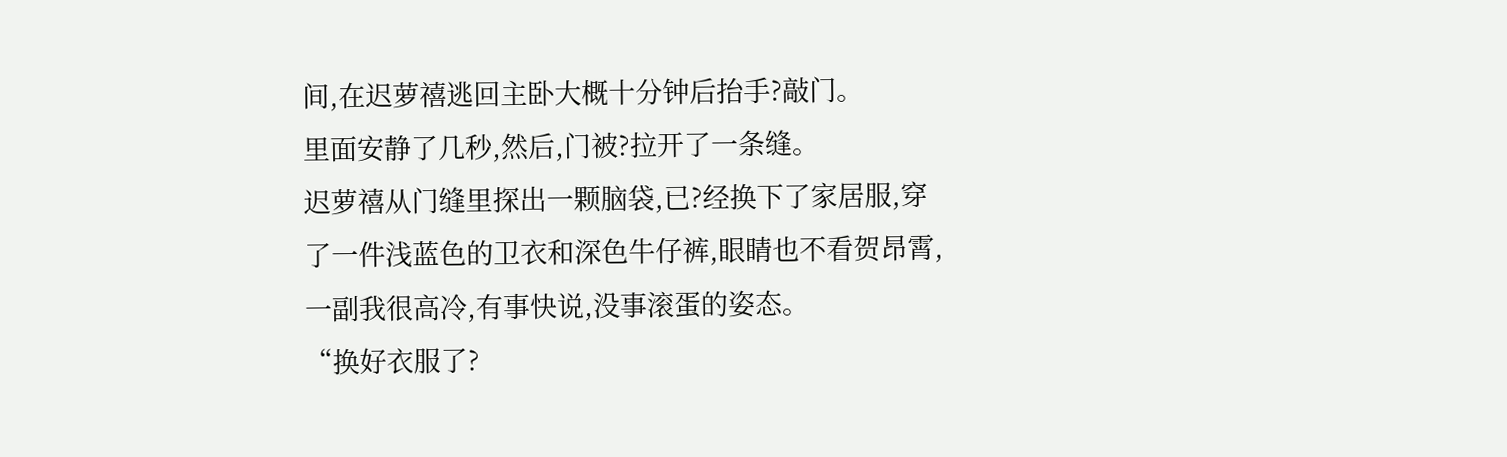间,在迟萝禧逃回主卧大概十分钟后抬手?敲门。
里面安静了几秒,然后,门被?拉开了一条缝。
迟萝禧从门缝里探出一颗脑袋,已?经换下了家居服,穿了一件浅蓝色的卫衣和深色牛仔裤,眼睛也不看贺昂霄,一副我很高冷,有事快说,没事滚蛋的姿态。
“换好衣服了?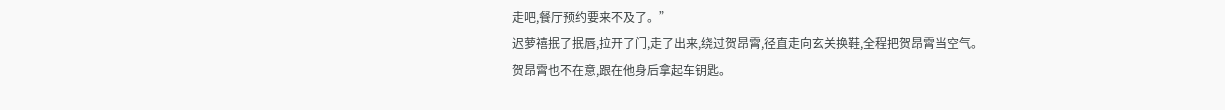走吧,餐厅预约要来不及了。”
迟萝禧抿了抿唇,拉开了门,走了出来,绕过贺昂霄,径直走向玄关换鞋,全程把贺昂霄当空气。
贺昂霄也不在意,跟在他身后拿起车钥匙。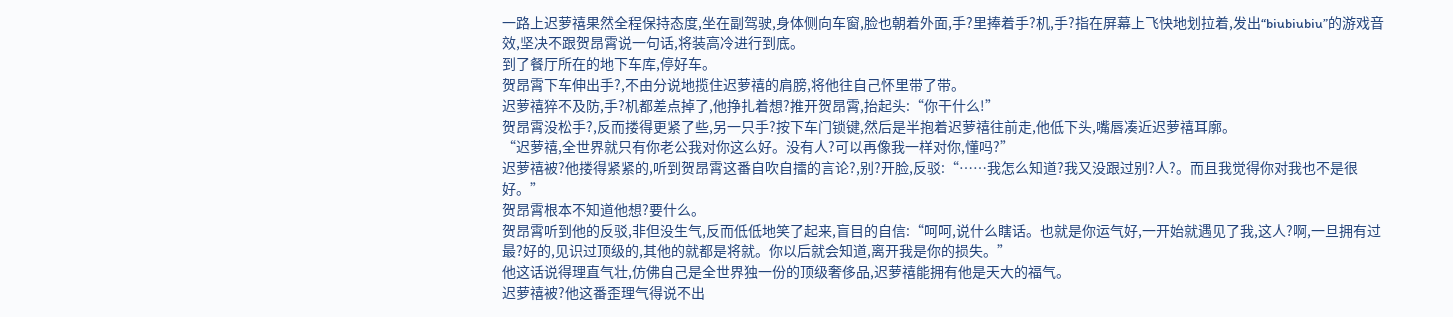一路上迟萝禧果然全程保持态度,坐在副驾驶,身体侧向车窗,脸也朝着外面,手?里捧着手?机,手?指在屏幕上飞快地划拉着,发出“biubiubiu”的游戏音效,坚决不跟贺昂霄说一句话,将装高冷进行到底。
到了餐厅所在的地下车库,停好车。
贺昂霄下车伸出手?,不由分说地揽住迟萝禧的肩膀,将他往自己怀里带了带。
迟萝禧猝不及防,手?机都差点掉了,他挣扎着想?推开贺昂霄,抬起头:“你干什么!”
贺昂霄没松手?,反而搂得更紧了些,另一只手?按下车门锁键,然后是半抱着迟萝禧往前走,他低下头,嘴唇凑近迟萝禧耳廓。
“迟萝禧,全世界就只有你老公我对你这么好。没有人?可以再像我一样对你,懂吗?”
迟萝禧被?他搂得紧紧的,听到贺昂霄这番自吹自擂的言论?,别?开脸,反驳:“……我怎么知道?我又没跟过别?人?。而且我觉得你对我也不是很好。”
贺昂霄根本不知道他想?要什么。
贺昂霄听到他的反驳,非但没生气,反而低低地笑了起来,盲目的自信:“呵呵,说什么瞎话。也就是你运气好,一开始就遇见了我,这人?啊,一旦拥有过最?好的,见识过顶级的,其他的就都是将就。你以后就会知道,离开我是你的损失。”
他这话说得理直气壮,仿佛自己是全世界独一份的顶级奢侈品,迟萝禧能拥有他是天大的福气。
迟萝禧被?他这番歪理气得说不出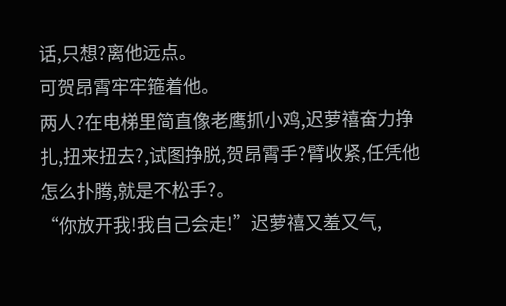话,只想?离他远点。
可贺昂霄牢牢箍着他。
两人?在电梯里简直像老鹰抓小鸡,迟萝禧奋力挣扎,扭来扭去?,试图挣脱,贺昂霄手?臂收紧,任凭他怎么扑腾,就是不松手?。
“你放开我!我自己会走!”迟萝禧又羞又气,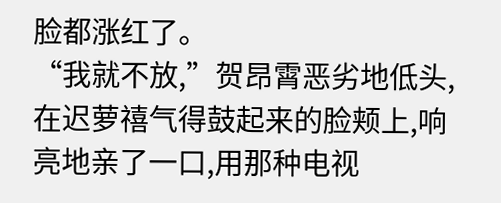脸都涨红了。
“我就不放,”贺昂霄恶劣地低头,在迟萝禧气得鼓起来的脸颊上,响亮地亲了一口,用那种电视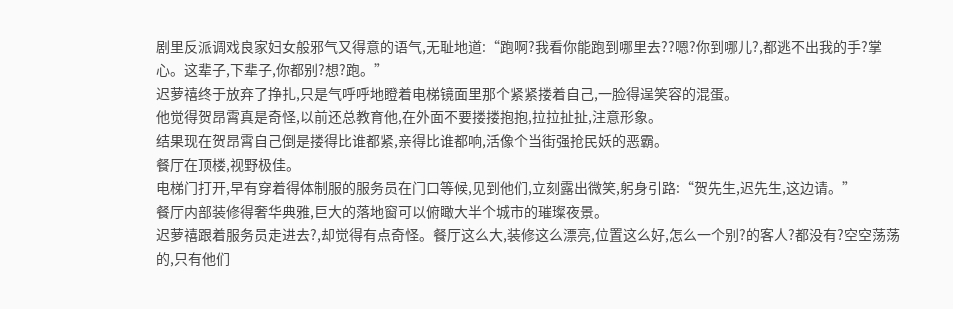剧里反派调戏良家妇女般邪气又得意的语气,无耻地道:“跑啊?我看你能跑到哪里去??嗯?你到哪儿?,都逃不出我的手?掌心。这辈子,下辈子,你都别?想?跑。”
迟萝禧终于放弃了挣扎,只是气呼呼地瞪着电梯镜面里那个紧紧搂着自己,一脸得逞笑容的混蛋。
他觉得贺昂霄真是奇怪,以前还总教育他,在外面不要搂搂抱抱,拉拉扯扯,注意形象。
结果现在贺昂霄自己倒是搂得比谁都紧,亲得比谁都响,活像个当街强抢民妖的恶霸。
餐厅在顶楼,视野极佳。
电梯门打开,早有穿着得体制服的服务员在门口等候,见到他们,立刻露出微笑,躬身引路:“贺先生,迟先生,这边请。”
餐厅内部装修得奢华典雅,巨大的落地窗可以俯瞰大半个城市的璀璨夜景。
迟萝禧跟着服务员走进去?,却觉得有点奇怪。餐厅这么大,装修这么漂亮,位置这么好,怎么一个别?的客人?都没有?空空荡荡的,只有他们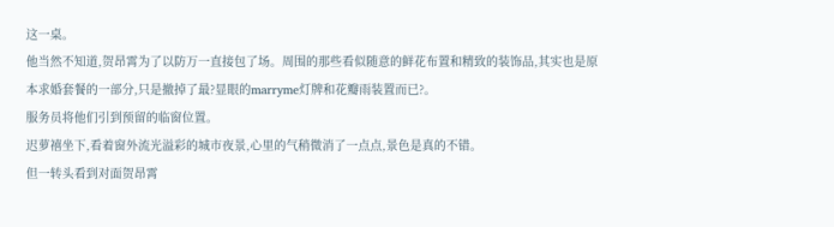这一桌。
他当然不知道,贺昂霄为了以防万一直接包了场。周围的那些看似随意的鲜花布置和精致的装饰品,其实也是原本求婚套餐的一部分,只是撤掉了最?显眼的marryme灯牌和花瓣雨装置而已?。
服务员将他们引到预留的临窗位置。
迟萝禧坐下,看着窗外流光溢彩的城市夜景,心里的气稍微消了一点点,景色是真的不错。
但一转头看到对面贺昂霄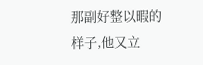那副好整以暇的样子,他又立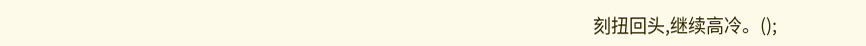刻扭回头,继续高冷。();